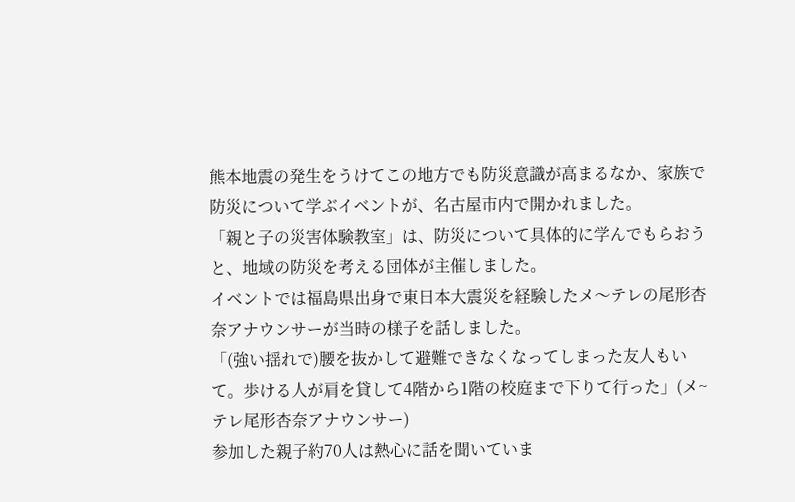熊本地震の発生をうけてこの地方でも防災意識が高まるなか、家族で防災について学ぶイベントが、名古屋市内で開かれました。
「親と子の災害体験教室」は、防災について具体的に学んでもらおうと、地域の防災を考える団体が主催しました。
イベントでは福島県出身で東日本大震災を経験したメ〜テレの尾形杏奈アナウンサーが当時の様子を話しました。
「(強い揺れで)腰を抜かして避難できなくなってしまった友人もいて。歩ける人が肩を貸して4階から1階の校庭まで下りて行った」(メ~テレ尾形杏奈アナウンサー)
参加した親子約70人は熱心に話を聞いていま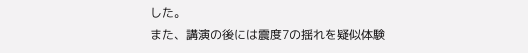した。
また、講演の後には震度7の揺れを疑似体験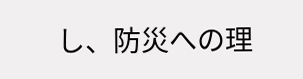し、防災への理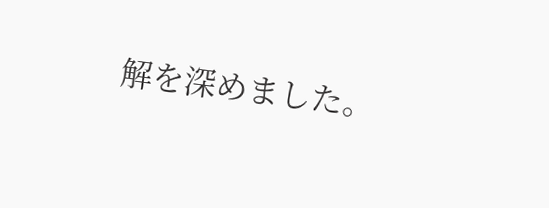解を深めました。